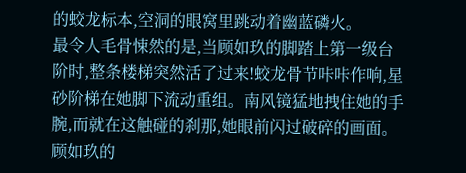的蛟龙标本,空洞的眼窝里跳动着幽蓝磷火。
最令人毛骨悚然的是,当顾如玖的脚踏上第一级台阶时,整条楼梯突然活了过来!蛟龙骨节咔咔作响,星砂阶梯在她脚下流动重组。南风镜猛地拽住她的手腕,而就在这触碰的刹那,她眼前闪过破碎的画面。
顾如玖的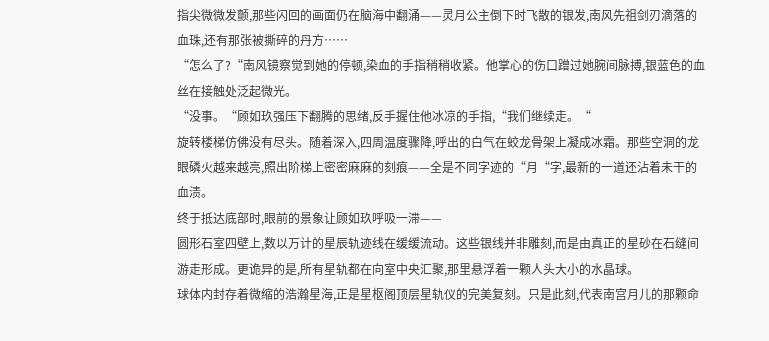指尖微微发颤,那些闪回的画面仍在脑海中翻涌——灵月公主倒下时飞散的银发,南风先祖剑刃滴落的血珠,还有那张被撕碎的丹方……
“怎么了?“南风镜察觉到她的停顿,染血的手指稍稍收紧。他掌心的伤口蹭过她腕间脉搏,银蓝色的血丝在接触处泛起微光。
“没事。“顾如玖强压下翻腾的思绪,反手握住他冰凉的手指,“我们继续走。“
旋转楼梯仿佛没有尽头。随着深入,四周温度骤降,呼出的白气在蛟龙骨架上凝成冰霜。那些空洞的龙眼磷火越来越亮,照出阶梯上密密麻麻的刻痕——全是不同字迹的“月“字,最新的一道还沾着未干的血渍。
终于抵达底部时,眼前的景象让顾如玖呼吸一滞——
圆形石室四壁上,数以万计的星辰轨迹线在缓缓流动。这些银线并非雕刻,而是由真正的星砂在石缝间游走形成。更诡异的是,所有星轨都在向室中央汇聚,那里悬浮着一颗人头大小的水晶球。
球体内封存着微缩的浩瀚星海,正是星枢阁顶层星轨仪的完美复刻。只是此刻,代表南宫月儿的那颗命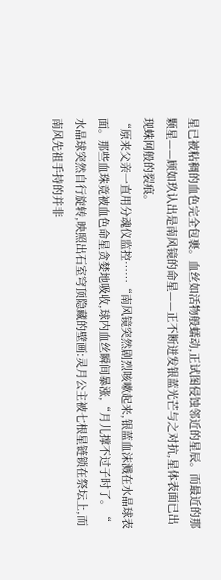星已被粘稠的血色完全包裹。血丝如活物般蠕动,正试图侵蚀邻近的星辰。而最近的那颗星——顾如玖认出是南风镜的命星——正不断迸发银蓝光芒与之对抗,星体表面已出现蛛网般的裂痕。
“原来父亲一直用分魂仪监控……“南风镜突然剧烈咳嗽起来,银蓝血沫溅在水晶球表面。那些血珠竟被血色命星贪婪地吸收,球内血丝瞬间暴涨,“月儿撑不过子时了。“
水晶球突然自行旋转,映照出石室穹顶隐藏的壁画:灵月公主被七根星链锁在祭坛上,而南风先祖手持的并非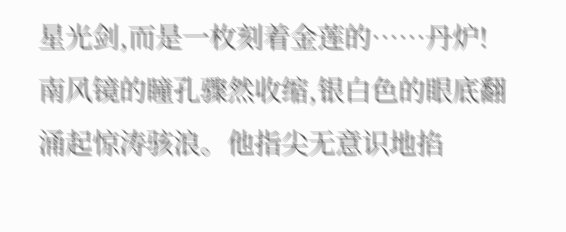星光剑,而是一枚刻着金莲的……丹炉!
南风镜的瞳孔骤然收缩,银白色的眼底翻涌起惊涛骇浪。他指尖无意识地掐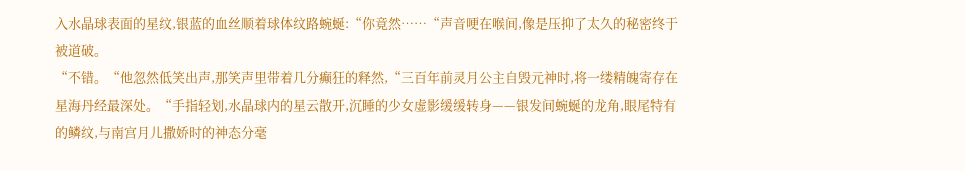入水晶球表面的星纹,银蓝的血丝顺着球体纹路蜿蜒:“你竟然……“声音哽在喉间,像是压抑了太久的秘密终于被道破。
“不错。“他忽然低笑出声,那笑声里带着几分癫狂的释然,“三百年前灵月公主自毁元神时,将一缕精魄寄存在星海丹经最深处。“手指轻划,水晶球内的星云散开,沉睡的少女虚影缓缓转身——银发间蜿蜒的龙角,眼尾特有的鳞纹,与南宫月儿撒娇时的神态分毫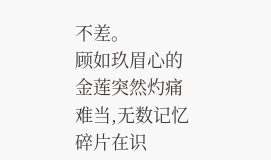不差。
顾如玖眉心的金莲突然灼痛难当,无数记忆碎片在识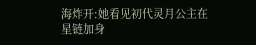海炸开:她看见初代灵月公主在星链加身